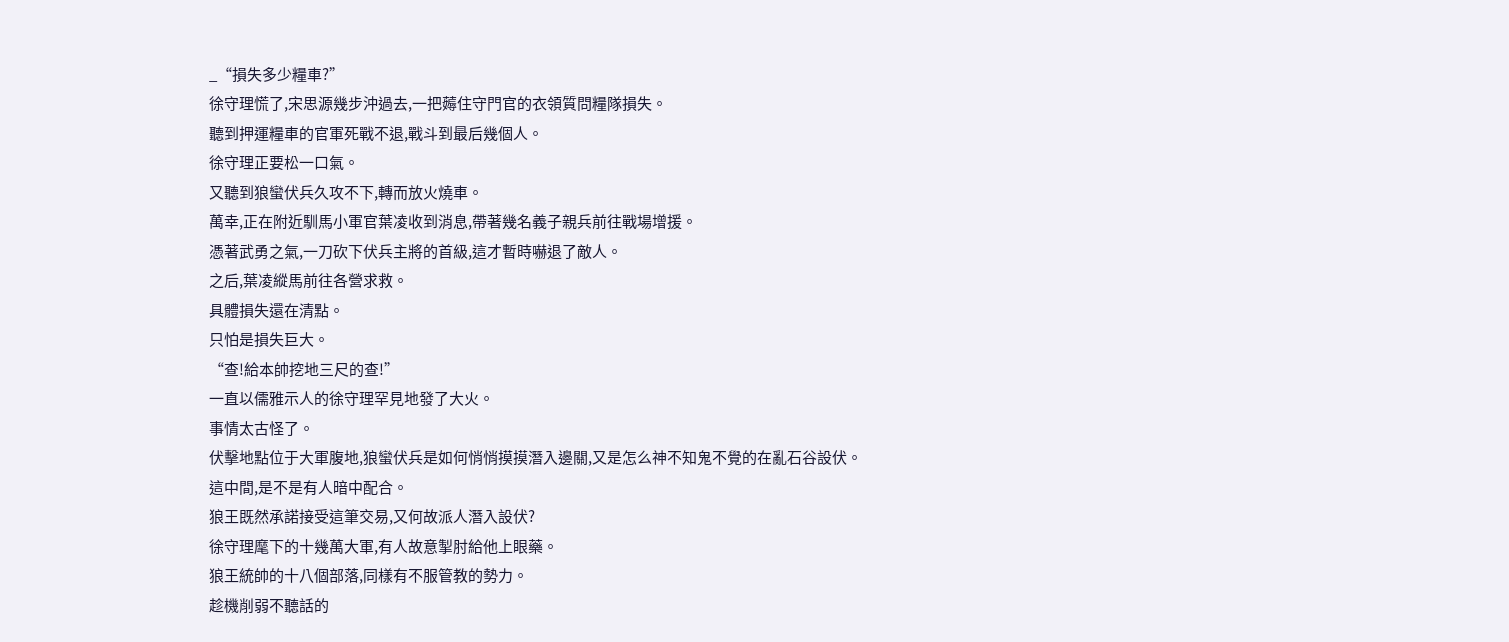_“損失多少糧車?”
徐守理慌了,宋思源幾步沖過去,一把薅住守門官的衣領質問糧隊損失。
聽到押運糧車的官軍死戰不退,戰斗到最后幾個人。
徐守理正要松一口氣。
又聽到狼蠻伏兵久攻不下,轉而放火燒車。
萬幸,正在附近馴馬小軍官葉凌收到消息,帶著幾名義子親兵前往戰場增援。
憑著武勇之氣,一刀砍下伏兵主將的首級,這才暫時嚇退了敵人。
之后,葉凌縱馬前往各營求救。
具體損失還在清點。
只怕是損失巨大。
“查!給本帥挖地三尺的查!”
一直以儒雅示人的徐守理罕見地發了大火。
事情太古怪了。
伏擊地點位于大軍腹地,狼蠻伏兵是如何悄悄摸摸潛入邊關,又是怎么神不知鬼不覺的在亂石谷設伏。
這中間,是不是有人暗中配合。
狼王既然承諾接受這筆交易,又何故派人潛入設伏?
徐守理麾下的十幾萬大軍,有人故意掣肘給他上眼藥。
狼王統帥的十八個部落,同樣有不服管教的勢力。
趁機削弱不聽話的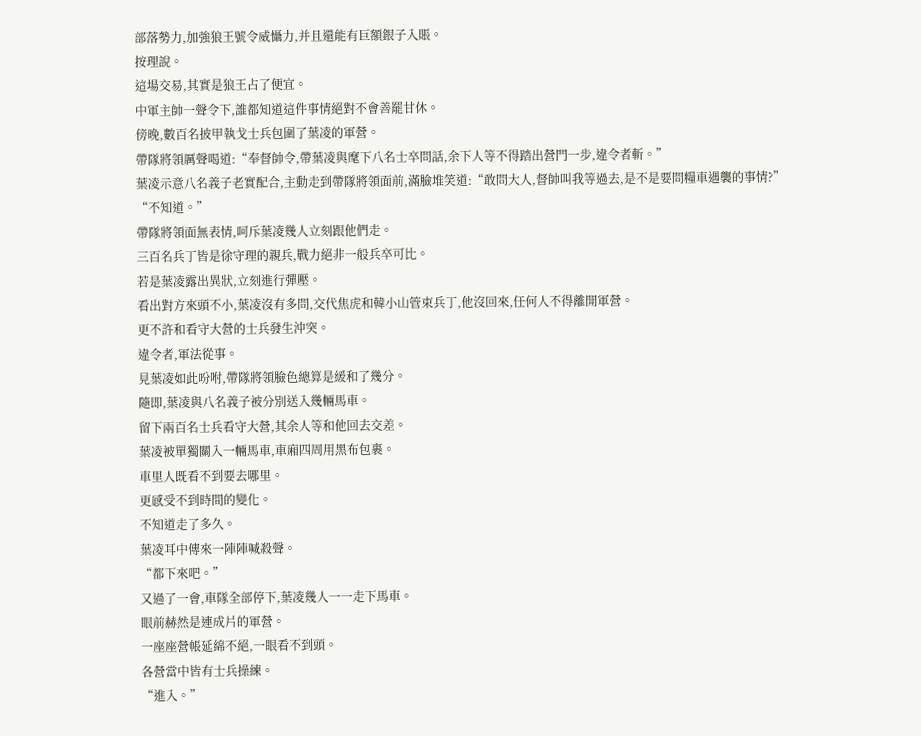部落勢力,加強狼王號令威懾力,并且還能有巨額銀子入賬。
按理說。
這場交易,其實是狼王占了便宜。
中軍主帥一聲令下,誰都知道這件事情絕對不會善罷甘休。
傍晚,數百名披甲執戈士兵包圍了葉凌的軍營。
帶隊將領厲聲喝道:“奉督帥令,帶葉凌與麾下八名士卒問話,余下人等不得踏出營門一步,違令者斬。”
葉凌示意八名義子老實配合,主動走到帶隊將領面前,滿臉堆笑道:“敢問大人,督帥叫我等過去,是不是要問糧車遇襲的事情?”
“不知道。”
帶隊將領面無表情,呵斥葉凌幾人立刻跟他們走。
三百名兵丁皆是徐守理的親兵,戰力絕非一般兵卒可比。
若是葉凌露出異狀,立刻進行彈壓。
看出對方來頭不小,葉凌沒有多問,交代焦虎和韓小山管束兵丁,他沒回來,任何人不得離開軍營。
更不許和看守大營的士兵發生沖突。
違令者,軍法從事。
見葉凌如此吩咐,帶隊將領臉色總算是緩和了幾分。
隨即,葉凌與八名義子被分別送入幾輛馬車。
留下兩百名士兵看守大營,其余人等和他回去交差。
葉凌被單獨關入一輛馬車,車廂四周用黑布包裹。
車里人既看不到要去哪里。
更感受不到時間的變化。
不知道走了多久。
葉凌耳中傳來一陣陣喊殺聲。
“都下來吧。”
又過了一會,車隊全部停下,葉凌幾人一一走下馬車。
眼前赫然是連成片的軍營。
一座座營帳延綿不絕,一眼看不到頭。
各營當中皆有士兵操練。
“進入。”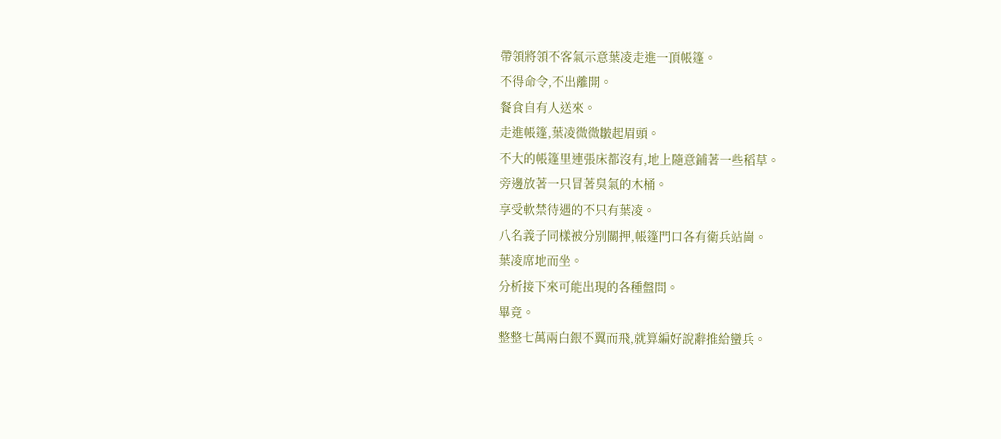帶領將領不客氣示意葉凌走進一頂帳篷。
不得命令,不出離開。
餐食自有人送來。
走進帳篷,葉凌微微皺起眉頭。
不大的帳篷里連張床都沒有,地上隨意鋪著一些稻草。
旁邊放著一只冒著臭氣的木桶。
享受軟禁待遇的不只有葉凌。
八名義子同樣被分別關押,帳篷門口各有衛兵站崗。
葉凌席地而坐。
分析接下來可能出現的各種盤問。
畢竟。
整整七萬兩白銀不翼而飛,就算編好說辭推給蠻兵。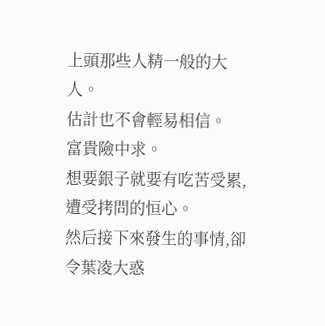上頭那些人精一般的大人。
估計也不會輕易相信。
富貴險中求。
想要銀子就要有吃苦受累,遭受拷問的恒心。
然后接下來發生的事情,卻令葉凌大惑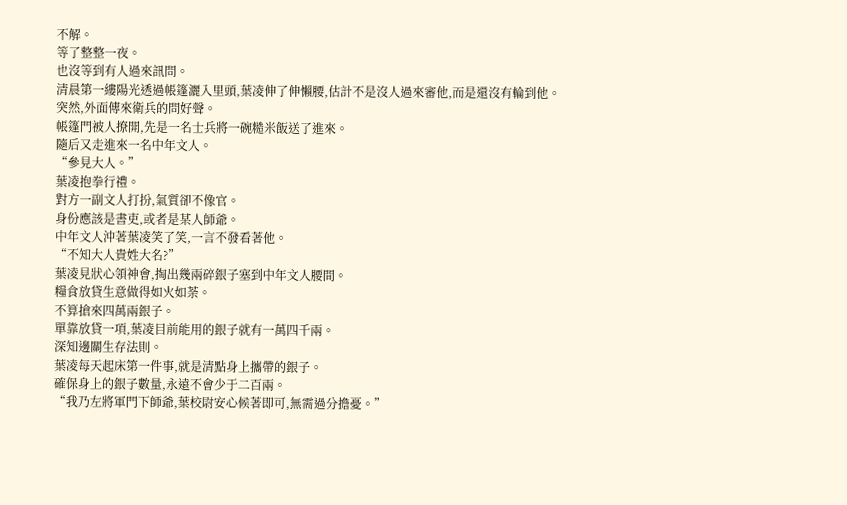不解。
等了整整一夜。
也沒等到有人過來訊問。
清晨第一縷陽光透過帳篷灑入里頭,葉凌伸了伸懶腰,估計不是沒人過來審他,而是還沒有輪到他。
突然,外面傳來衛兵的問好聲。
帳篷門被人撩開,先是一名士兵將一碗糙米飯送了進來。
隨后又走進來一名中年文人。
“參見大人。”
葉凌抱拳行禮。
對方一副文人打扮,氣質卻不像官。
身份應該是書吏,或者是某人師爺。
中年文人沖著葉凌笑了笑,一言不發看著他。
“不知大人貴姓大名?”
葉凌見狀心領神會,掏出幾兩碎銀子塞到中年文人腰間。
糧食放貸生意做得如火如荼。
不算搶來四萬兩銀子。
單靠放貸一項,葉凌目前能用的銀子就有一萬四千兩。
深知邊關生存法則。
葉凌每天起床第一件事,就是清點身上攜帶的銀子。
確保身上的銀子數量,永遠不會少于二百兩。
“我乃左將軍門下師爺,葉校尉安心候著即可,無需過分擔憂。”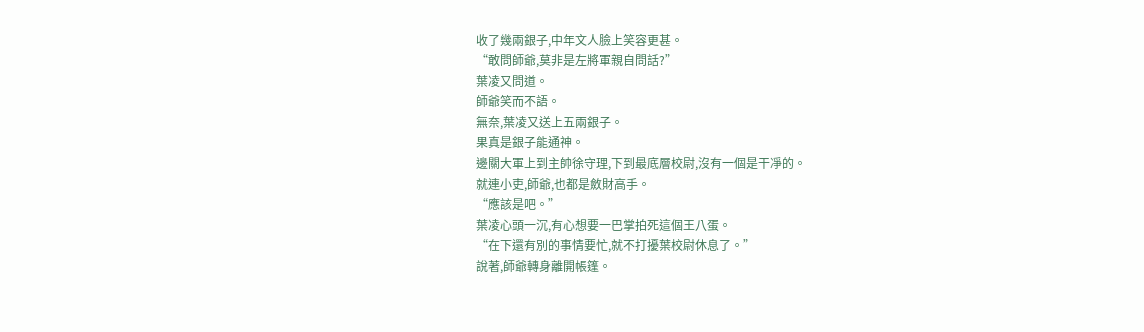收了幾兩銀子,中年文人臉上笑容更甚。
“敢問師爺,莫非是左將軍親自問話?”
葉凌又問道。
師爺笑而不語。
無奈,葉凌又送上五兩銀子。
果真是銀子能通神。
邊關大軍上到主帥徐守理,下到最底層校尉,沒有一個是干凈的。
就連小吏,師爺,也都是斂財高手。
“應該是吧。”
葉凌心頭一沉,有心想要一巴掌拍死這個王八蛋。
“在下還有別的事情要忙,就不打擾葉校尉休息了。”
說著,師爺轉身離開帳篷。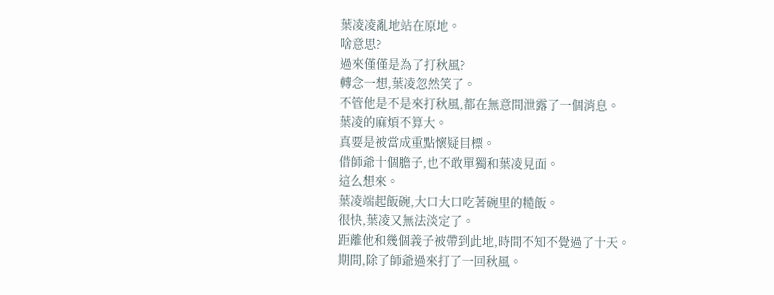葉凌凌亂地站在原地。
啥意思?
過來僅僅是為了打秋風?
轉念一想,葉凌忽然笑了。
不管他是不是來打秋風,都在無意間泄露了一個消息。
葉凌的麻煩不算大。
真要是被當成重點懷疑目標。
借師爺十個膽子,也不敢單獨和葉凌見面。
這么想來。
葉凌端起飯碗,大口大口吃著碗里的糙飯。
很快,葉凌又無法淡定了。
距離他和幾個義子被帶到此地,時間不知不覺過了十天。
期間,除了師爺過來打了一回秋風。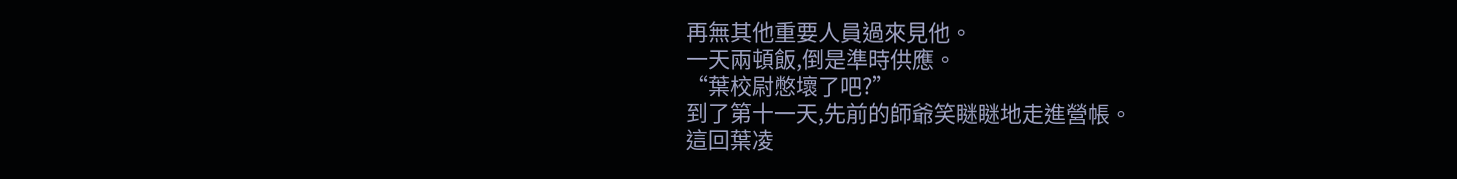再無其他重要人員過來見他。
一天兩頓飯,倒是準時供應。
“葉校尉憋壞了吧?”
到了第十一天,先前的師爺笑瞇瞇地走進營帳。
這回葉凌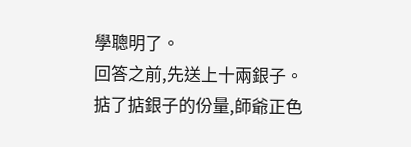學聰明了。
回答之前,先送上十兩銀子。
掂了掂銀子的份量,師爺正色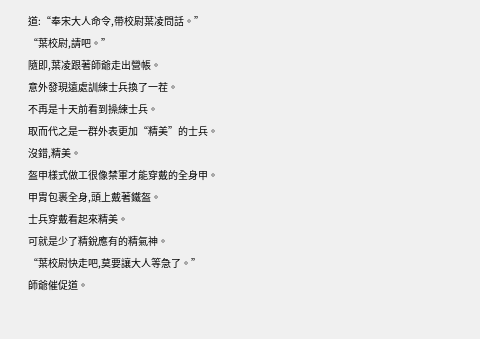道:“奉宋大人命令,帶校尉葉凌問話。”
“葉校尉,請吧。”
隨即,葉凌跟著師爺走出營帳。
意外發現遠處訓練士兵換了一茬。
不再是十天前看到操練士兵。
取而代之是一群外表更加“精美”的士兵。
沒錯,精美。
盔甲樣式做工很像禁軍才能穿戴的全身甲。
甲胄包裹全身,頭上戴著鐵盔。
士兵穿戴看起來精美。
可就是少了精銳應有的精氣神。
“葉校尉快走吧,莫要讓大人等急了。”
師爺催促道。